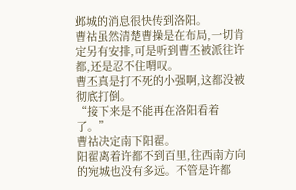邺城的消息很快传到洛阳。
曹祜虽然清楚曹操是在布局,一切肯定另有安排,可是听到曹丕被派往许都,还是忍不住喟叹。
曹丕真是打不死的小强啊,这都没被彻底打倒。
“接下来是不能再在洛阳看着了。”
曹祜决定南下阳翟。
阳翟离着许都不到百里,往西南方向的宛城也没有多远。不管是许都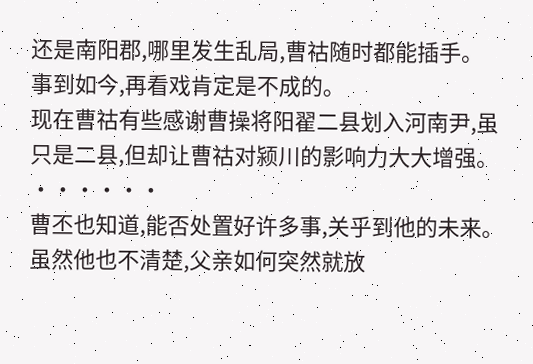还是南阳郡,哪里发生乱局,曹祜随时都能插手。
事到如今,再看戏肯定是不成的。
现在曹祜有些感谢曹操将阳翟二县划入河南尹,虽只是二县,但却让曹祜对颍川的影响力大大增强。
······
曹丕也知道,能否处置好许多事,关乎到他的未来。
虽然他也不清楚,父亲如何突然就放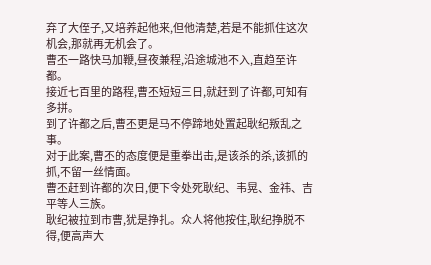弃了大侄子,又培养起他来,但他清楚,若是不能抓住这次机会,那就再无机会了。
曹丕一路快马加鞭,昼夜兼程,沿途城池不入,直趋至许都。
接近七百里的路程,曹丕短短三日,就赶到了许都,可知有多拼。
到了许都之后,曹丕更是马不停蹄地处置起耿纪叛乱之事。
对于此案,曹丕的态度便是重拳出击,是该杀的杀,该抓的抓,不留一丝情面。
曹丕赶到许都的次日,便下令处死耿纪、韦晃、金祎、吉平等人三族。
耿纪被拉到市曹,犹是挣扎。众人将他按住,耿纪挣脱不得,便高声大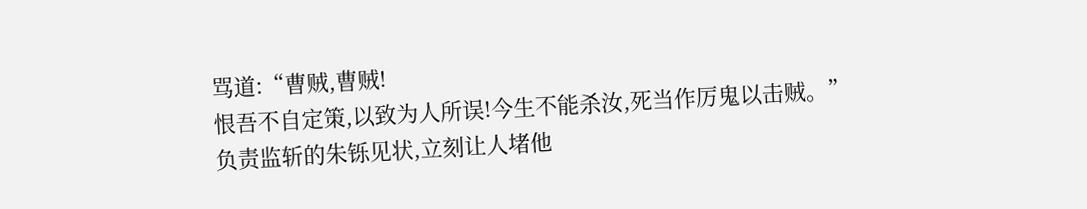骂道:“曹贼,曹贼!
恨吾不自定策,以致为人所误!今生不能杀汝,死当作厉鬼以击贼。”
负责监斩的朱铄见状,立刻让人堵他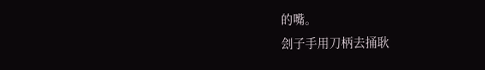的嘴。
刽子手用刀柄去捅耿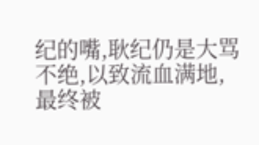纪的嘴,耿纪仍是大骂不绝,以致流血满地,最终被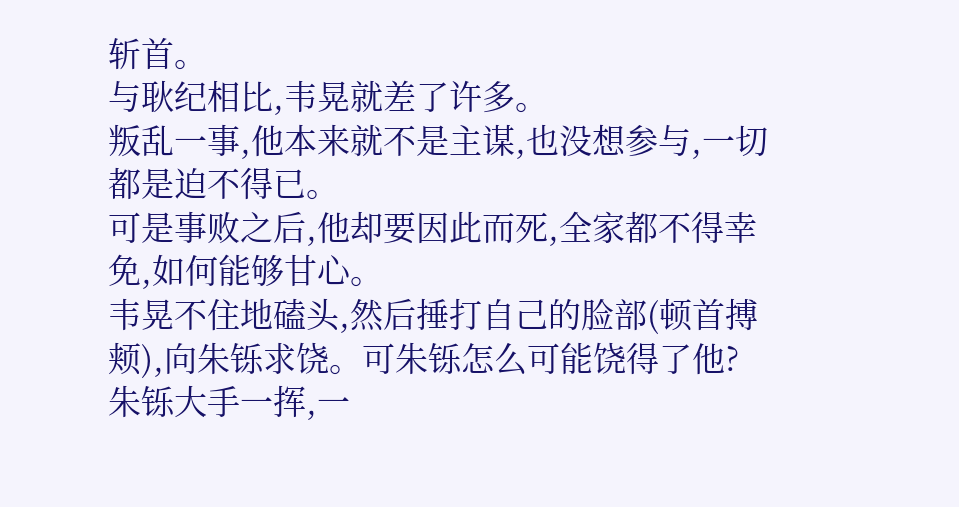斩首。
与耿纪相比,韦晃就差了许多。
叛乱一事,他本来就不是主谋,也没想参与,一切都是迫不得已。
可是事败之后,他却要因此而死,全家都不得幸免,如何能够甘心。
韦晃不住地磕头,然后捶打自己的脸部(顿首搏颊),向朱铄求饶。可朱铄怎么可能饶得了他?
朱铄大手一挥,一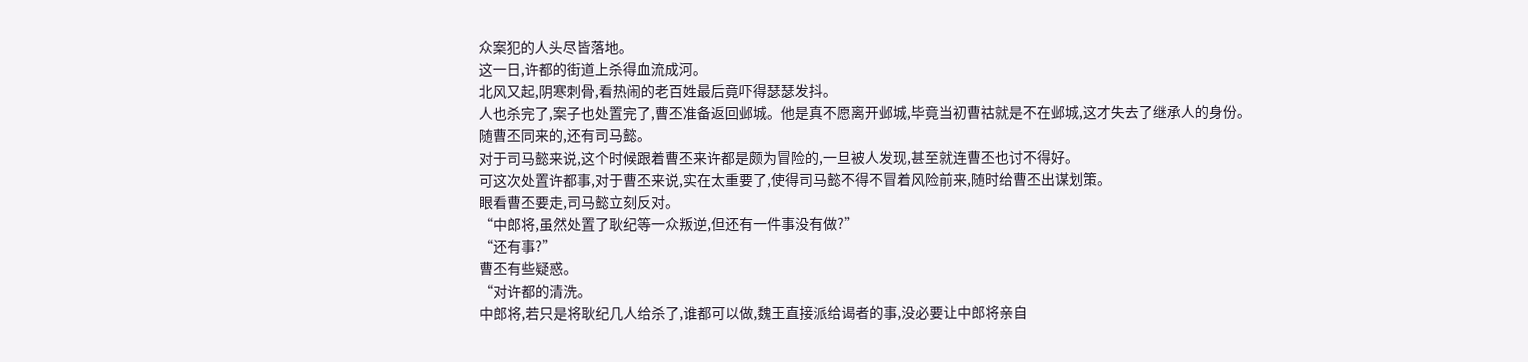众案犯的人头尽皆落地。
这一日,许都的街道上杀得血流成河。
北风又起,阴寒刺骨,看热闹的老百姓最后竟吓得瑟瑟发抖。
人也杀完了,案子也处置完了,曹丕准备返回邺城。他是真不愿离开邺城,毕竟当初曹祜就是不在邺城,这才失去了继承人的身份。
随曹丕同来的,还有司马懿。
对于司马懿来说,这个时候跟着曹丕来许都是颇为冒险的,一旦被人发现,甚至就连曹丕也讨不得好。
可这次处置许都事,对于曹丕来说,实在太重要了,使得司马懿不得不冒着风险前来,随时给曹丕出谋划策。
眼看曹丕要走,司马懿立刻反对。
“中郎将,虽然处置了耿纪等一众叛逆,但还有一件事没有做?”
“还有事?”
曹丕有些疑惑。
“对许都的清洗。
中郎将,若只是将耿纪几人给杀了,谁都可以做,魏王直接派给谒者的事,没必要让中郎将亲自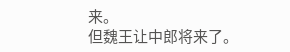来。
但魏王让中郎将来了。